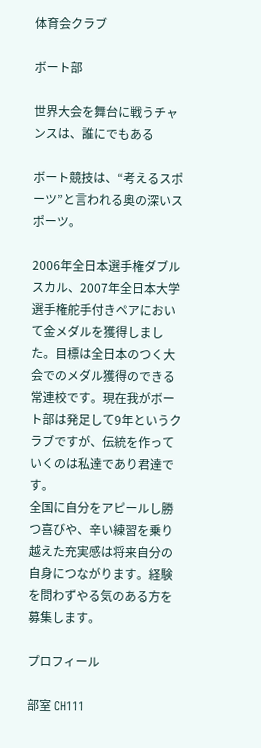体育会クラブ

ボート部

世界大会を舞台に戦うチャンスは、誰にでもある

ボート競技は、“考えるスポーツ”と言われる奥の深いスポーツ。

2006年全日本選手権ダブルスカル、2007年全日本大学選手権舵手付きペアにおいて金メダルを獲得しました。目標は全日本のつく大会でのメダル獲得のできる常連校です。現在我がボート部は発足して9年というクラブですが、伝統を作っていくのは私達であり君達です。
全国に自分をアピールし勝つ喜びや、辛い練習を乗り越えた充実感は将来自分の自身につながります。経験を問わずやる気のある方を募集します。

プロフィール

部室 CH111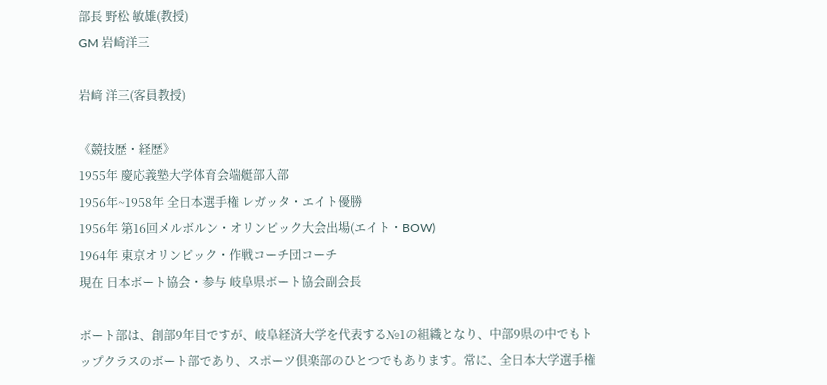部長 野松 敏雄(教授)
GM 岩崎洋三

岩﨑 洋三(客員教授)

《競技歴・経歴》
1955年 慶応義塾大学体育会端艇部入部
1956年~1958年 全日本選手権 レガッタ・エイト優勝
1956年 第16回メルボルン・オリンピック大会出場(エイト・BOW)
1964年 東京オリンピック・作戦コーチ団コーチ
現在 日本ボート協会・参与 岐阜県ボート協会副会長

ボート部は、創部9年目ですが、岐阜経済大学を代表する№1の組織となり、中部9県の中でもトップクラスのボート部であり、スポーツ倶楽部のひとつでもあります。常に、全日本大学選手権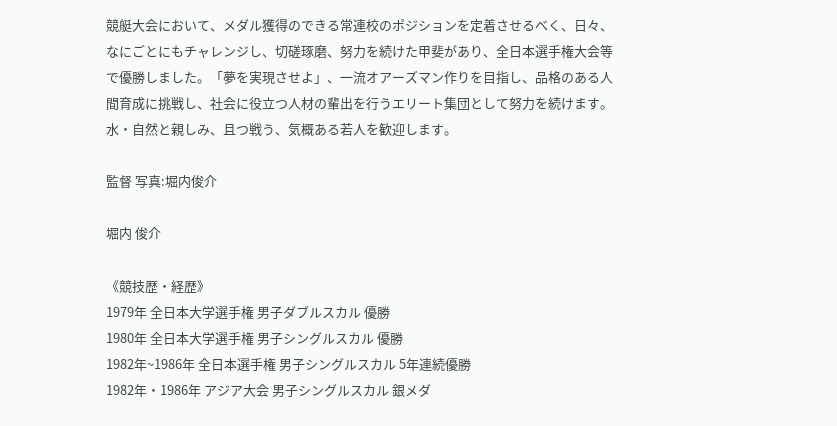競艇大会において、メダル獲得のできる常連校のポジションを定着させるべく、日々、なにごとにもチャレンジし、切磋琢磨、努力を続けた甲斐があり、全日本選手権大会等で優勝しました。「夢を実現させよ」、一流オアーズマン作りを目指し、品格のある人間育成に挑戦し、社会に役立つ人材の輩出を行うエリート集団として努力を続けます。水・自然と親しみ、且つ戦う、気概ある若人を歓迎します。

監督 写真:堀内俊介

堀内 俊介

《競技歴・経歴》
1979年 全日本大学選手権 男子ダブルスカル 優勝
1980年 全日本大学選手権 男子シングルスカル 優勝
1982年~1986年 全日本選手権 男子シングルスカル 5年連続優勝
1982年・1986年 アジア大会 男子シングルスカル 銀メダ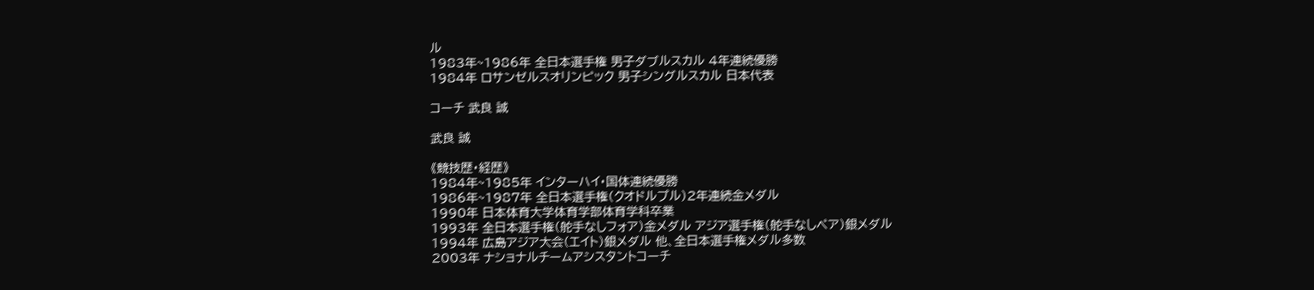ル
1983年~1986年 全日本選手権 男子ダブルスカル 4年連続優勝
1984年 ロサンゼルスオリンピック 男子シングルスカル 日本代表

コーチ 武良 誠

武良 誠

《競技歴・経歴》
1984年~1985年 インターハイ・国体連続優勝
1986年~1987年 全日本選手権(クオドルプル)2年連続金メダル
1990年 日本体育大学体育学部体育学科卒業
1993年 全日本選手権(舵手なしフォア)金メダル アジア選手権(舵手なしペア)銀メダル
1994年 広島アジア大会(エイト)銀メダル 他、全日本選手権メダル多数
2003年 ナショナルチームアシスタントコーチ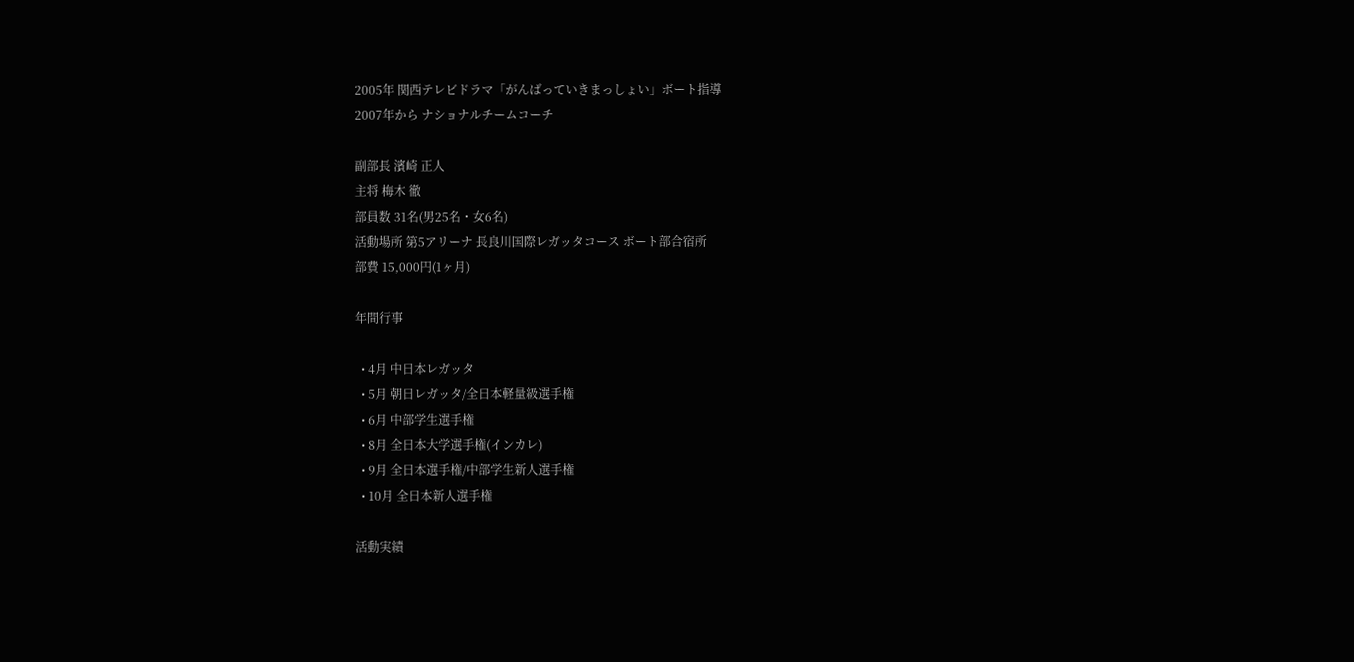2005年 関西テレビドラマ「がんばっていきまっしょい」ボート指導
2007年から ナショナルチームコーチ

副部長 濱崎 正人
主将 梅木 徹
部員数 31名(男25名・女6名)
活動場所 第5アリーナ 長良川国際レガッタコース ボート部合宿所
部費 15,000円(1ヶ月)

年間行事

  • 4月 中日本レガッタ
  • 5月 朝日レガッタ/全日本軽量級選手権
  • 6月 中部学生選手権
  • 8月 全日本大学選手権(インカレ)
  • 9月 全日本選手権/中部学生新人選手権
  • 10月 全日本新人選手権

活動実績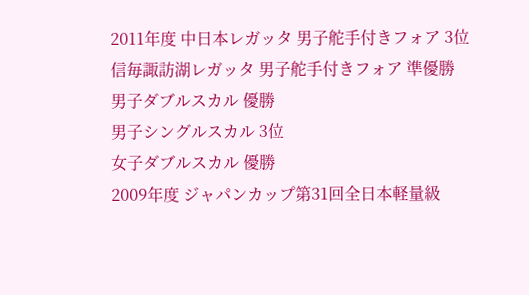2011年度 中日本レガッタ 男子舵手付きフォア 3位
信毎諏訪湖レガッタ 男子舵手付きフォア 準優勝
男子ダブルスカル 優勝
男子シングルスカル 3位
女子ダブルスカル 優勝
2009年度 ジャパンカップ第31回全日本軽量級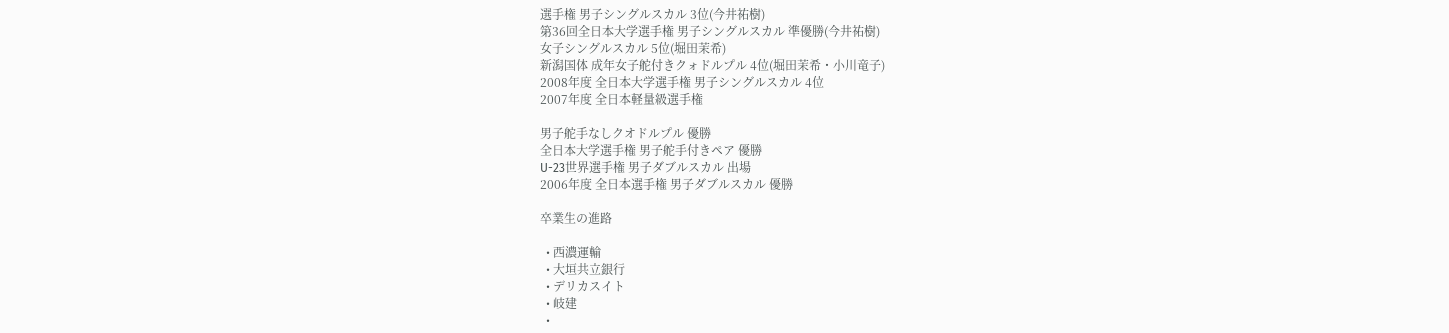選手権 男子シングルスカル 3位(今井祐樹)
第36回全日本大学選手権 男子シングルスカル 準優勝(今井祐樹)
女子シングルスカル 5位(堀田茉希)
新潟国体 成年女子舵付きクォドルプル 4位(堀田茉希・小川竜子)
2008年度 全日本大学選手権 男子シングルスカル 4位
2007年度 全日本軽量級選手権

男子舵手なしクオドルプル 優勝
全日本大学選手権 男子舵手付きペア 優勝
U-23世界選手権 男子ダブルスカル 出場
2006年度 全日本選手権 男子ダブルスカル 優勝

卒業生の進路

  • 西濃運輸
  • 大垣共立銀行
  • デリカスイト
  • 岐建
  •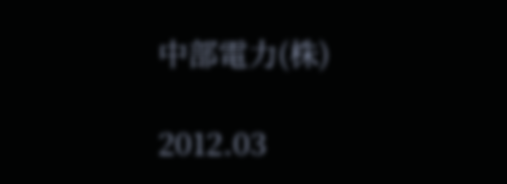中部電力(株)

2012.03